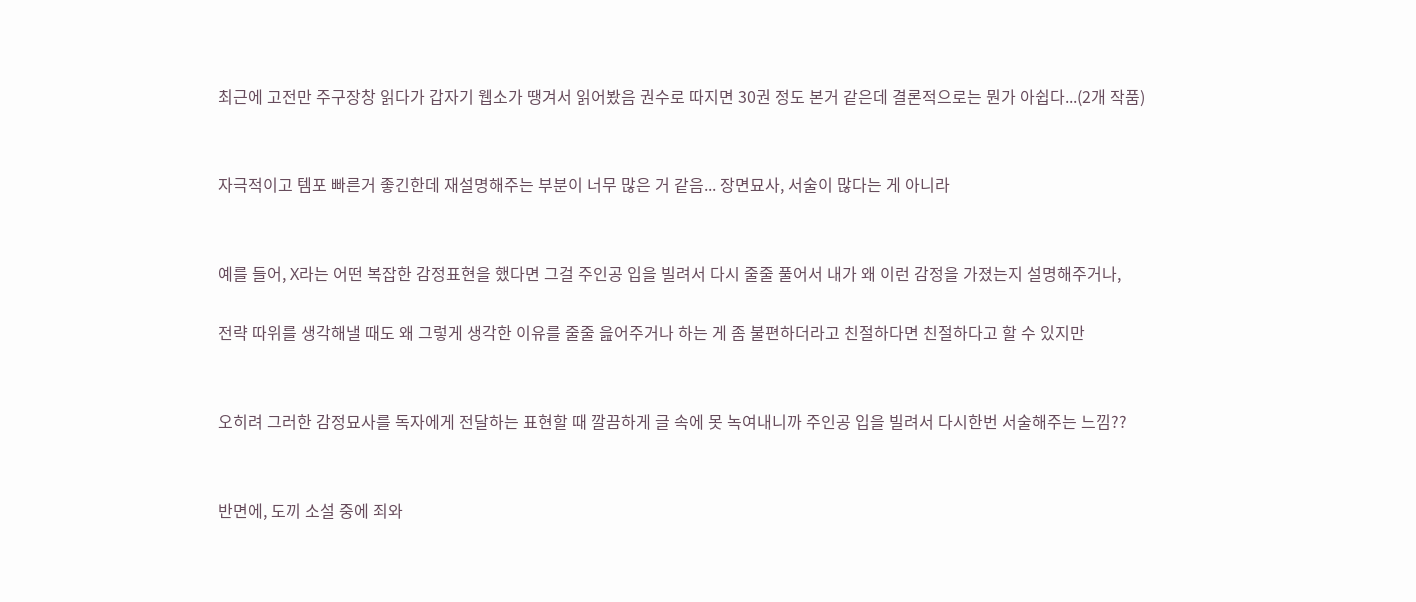최근에 고전만 주구장창 읽다가 갑자기 웹소가 땡겨서 읽어봤음 권수로 따지면 30권 정도 본거 같은데 결론적으로는 뭔가 아쉽다...(2개 작품)


자극적이고 템포 빠른거 좋긴한데 재설명해주는 부분이 너무 많은 거 같음... 장면묘사, 서술이 많다는 게 아니라


예를 들어, X라는 어떤 복잡한 감정표현을 했다면 그걸 주인공 입을 빌려서 다시 줄줄 풀어서 내가 왜 이런 감정을 가졌는지 설명해주거나,

전략 따위를 생각해낼 때도 왜 그렇게 생각한 이유를 줄줄 읊어주거나 하는 게 좀 불편하더라고 친절하다면 친절하다고 할 수 있지만


오히려 그러한 감정묘사를 독자에게 전달하는 표현할 때 깔끔하게 글 속에 못 녹여내니까 주인공 입을 빌려서 다시한번 서술해주는 느낌??


반면에, 도끼 소설 중에 죄와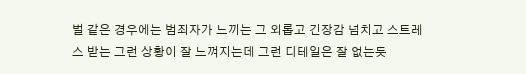벌 같은 경우에는 범죄자가 느끼는 그 외롭고 긴장감 넘치고 스트레스 받는 그런 상황이 잘 느껴지는데 그런 디테일은 잘 없는듯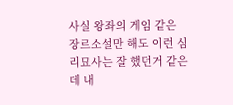사실 왕좌의 게임 같은 장르소설만 해도 이런 심리묘사는 잘 했던거 같은데 내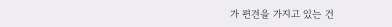가 편견을 가지고 있는 건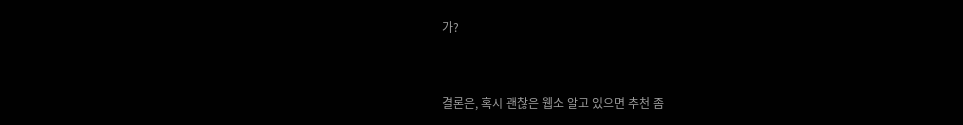가?


결론은, 혹시 괜찮은 웹소 알고 있으면 추천 좀